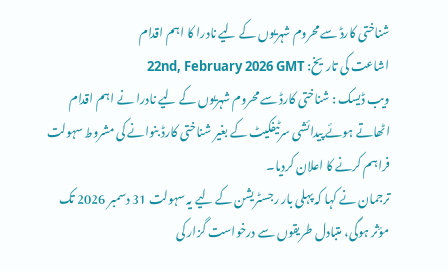شناختی کارڈ سے محروم شہریوں کے لیے نادرا کا اہم اقدام
اشاعت کی تاریخ: 22nd, February 2026 GMT
ویب ڈیسک : شناختی کارڈ سے محروم شہریوں کے لیے نادرا نے اہم اقدام اٹھاتے ہوئے پیدائشی سرٹیفکیٹ کے بغیر شناختی کارڈ بنوانے کی مشروط سہولت فراہم کرنے کا اعلان کردیا۔
ترجمان نے کہا کہ پہلی بار رجسٹریشن کے لیے یہ سہولت 31 دسمبر 2026 تک مؤثر ہوگی، متبادل طریقوں سے درخواست گزار کی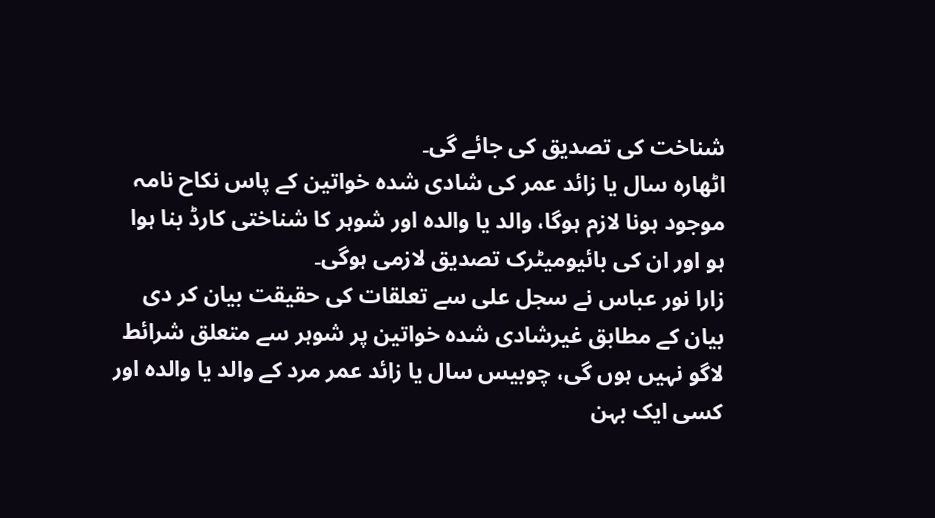شناخت کی تصدیق کی جائے گی۔
اٹھارہ سال یا زائد عمر کی شادی شدہ خواتین کے پاس نکاح نامہ موجود ہونا لازم ہوگا، والد یا والدہ اور شوہر کا شناختی کارڈ بنا ہوا ہو اور ان کی بائیومیٹرک تصدیق لازمی ہوگی۔
زارا نور عباس نے سجل علی سے تعلقات کی حقیقت بیان کر دی
بیان کے مطابق غیرشادی شدہ خواتین پر شوہر سے متعلق شرائط لاگو نہیں ہوں گی، چوبیس سال یا زائد عمر مرد کے والد یا والدہ اور کسی ایک بہن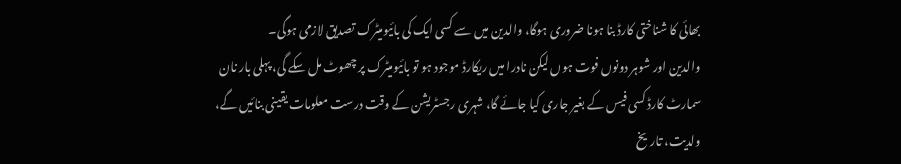بھائی کا شناختی کارڈ بنا ہونا ضروری ہوگا، والدین میں سے کسی ایک کی بائیومیٹرک تصدیق لازمی ہوگی۔
والدین اور شوہر دونوں فوت ہوں لیکن نادرا میں ریکارڈ موجود ہو تو بائیومیٹرک پر چھوٹ مل سکے گی، پہلی بار نان سمارٹ کارڈ کسی فیس کے بغیر جاری کیا جائے گا، شہری رجسٹریشن کے وقت درست معلومات یقینی بنائیں گے، ولدیت، تاریخ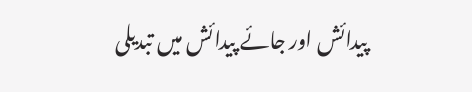پیدائش اور جائے پیدائش میں تبدیلی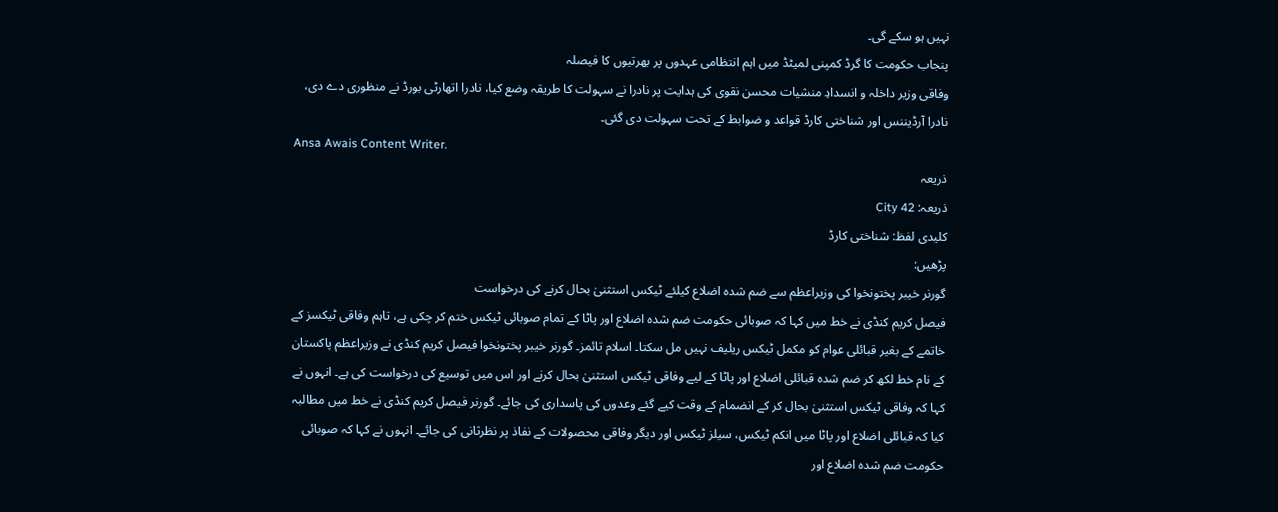نہیں ہو سکے گی۔
پنجاب حکومت کا گرڈ کمپنی لمیٹڈ میں اہم انتظامی عہدوں پر بھرتیوں کا فیصلہ
وفاقی وزیر داخلہ و انسدادِ منشیات محسن نقوی کی ہدایت پر نادرا نے سہولت کا طریقہ وضع کیا، نادرا اتھارٹی بورڈ نے منظوری دے دی، نادرا آرڈیننس اور شناختی کارڈ قواعد و ضوابط کے تحت سہولت دی گئی۔
Ansa Awais Content Writer.
ذریعہ
ذریعہ: City 42
کلیدی لفظ: شناختی کارڈ
پڑھیں:
گورنر خیبر پختونخوا کی وزیراعظم سے ضم شدہ اضلاع کیلئے ٹیکس استثنیٰ بحال کرنے کی درخواست
فیصل کریم کنڈی نے خط میں کہا کہ صوبائی حکومت ضم شدہ اضلاع اور پاٹا کے تمام صوبائی ٹیکس ختم کر چکی ہے، تاہم وفاقی ٹیکسز کے خاتمے کے بغیر قبائلی عوام کو مکمل ٹیکس ریلیف نہیں مل سکتا۔ اسلام تائمز۔ گورنر خیبر پختونخوا فیصل کریم کنڈی نے وزیراعظم پاکستان کے نام خط لکھ کر ضم شدہ قبائلی اضلاع اور پاٹا کے لیے وفاقی ٹیکس استثنیٰ بحال کرنے اور اس میں توسیع کی درخواست کی ہے۔ انہوں نے کہا کہ وفاقی ٹیکس استثنیٰ بحال کر کے انضمام کے وقت کیے گئے وعدوں کی پاسداری کی جائے۔ گورنر فیصل کریم کنڈی نے خط میں مطالبہ کیا کہ قبائلی اضلاع اور پاٹا میں انکم ٹیکس، سیلز ٹیکس اور دیگر وفاقی محصولات کے نفاذ پر نظرثانی کی جائے۔ انہوں نے کہا کہ صوبائی حکومت ضم شدہ اضلاع اور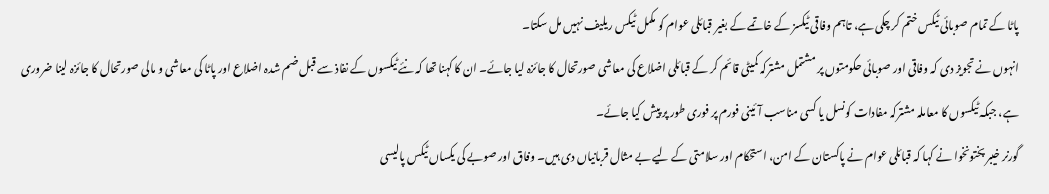پاٹا کے تمام صوبائی ٹیکس ختم کر چکی ہے، تاہم وفاقی ٹیکسز کے خاتمے کے بغیر قبائلی عوام کو مکمل ٹیکس ریلیف نہیں مل سکتا۔
انہوں نے تجویز دی کہ وفاقی اور صوبائی حکومتوں پر مشتمل مشترکہ کمیٹی قائم کر کے قبائلی اضلاع کی معاشی صورتحال کا جائزہ لیا جائے۔ ان کا کہنا تھا کہ نئے ٹیکسوں کے نفاذ سے قبل ضم شدہ اضلاع اور پاٹا کی معاشی و مالی صورتحال کا جائزہ لینا ضروری ہے، جبکہ ٹیکسوں کا معاملہ مشترکہ مفادات کونسل یا کسی مناسب آئینی فورم پر فوری طور پر پیش کیا جائے۔
گورنر خیبر پختونخوا نے کہا کہ قبائلی عوام نے پاکستان کے امن، استحکام اور سلامتی کے لیے بے مثال قربانیاں دی ہیں۔ وفاق اور صوبے کی یکساں ٹیکس پالیسی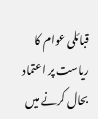قبائلی عوام کا ریاست پر اعتماد بحال کرنے میں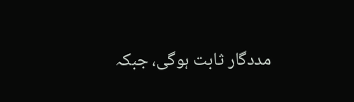مددگار ثابت ہوگی، جبکہ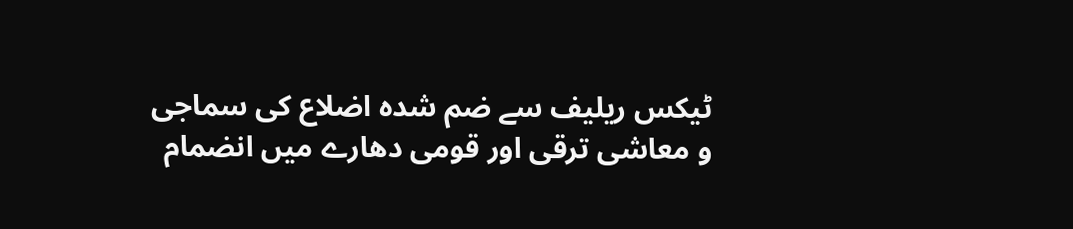ٹیکس ریلیف سے ضم شدہ اضلاع کی سماجی و معاشی ترقی اور قومی دھارے میں انضمام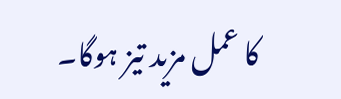کا عمل مزید تیز ہوگا۔